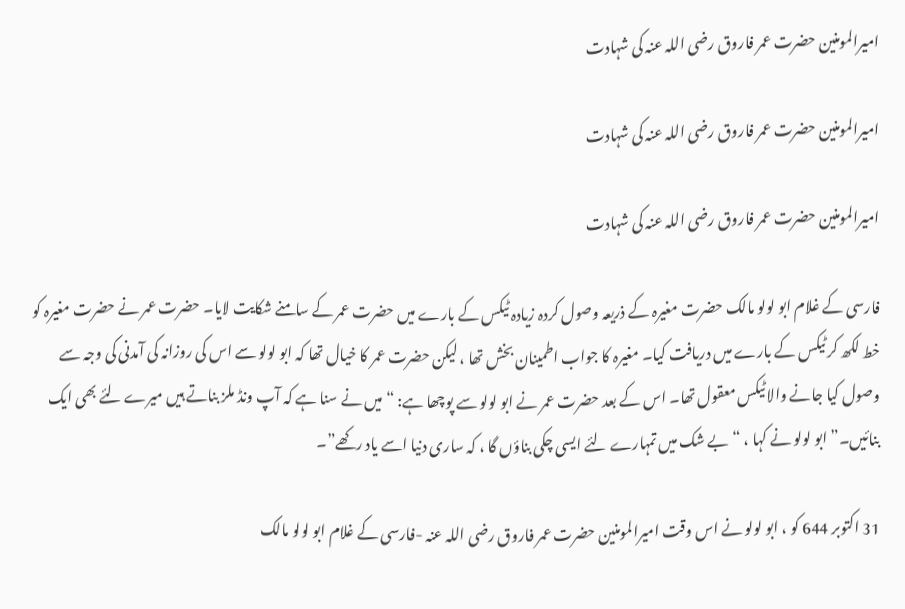امیرالمومنین حضرت عمر فاروق رضی اللہ عنہ کی شہادت

امیرالمومنین حضرت عمر فاروق رضی اللہ عنہ کی شہادت

امیرالمومنین حضرت عمر فاروق رضی اللہ عنہ کی شہادت

فارسی کے غلام ابو لولو مالک حضرت مغیرہ کے ذریعہ وصول کردہ زیادہ ٹیکس کے بارے میں حضرت عمر کے سامنے شکایت لایا۔ حضرت عمر نے حضرت مغیرہ کو خط لکھ کر ٹیکس کے بارے میں دریافت کیا۔ مغیرہ کا جواب اطمینان بخش تھا ، لیکن حضرت عمر کا خیال تھا کہ ابو لولو سے اس کی روزانہ کی آمدنی کی وجہ سے وصول کیا جانے والا ٹیکس معقول تھا۔ اس کے بعد حضرت عمر نے ابو لولو سے پوچھا ہے: “میں نے سنا ہے کہ آپ ونڈ ملز بناتے ہیں میرے لئے بھی ایک بنائیں۔” ابو لولو نے کہا ، “بے شک میں تمہارے لئے ایسی چکی بناؤں گا ، کہ ساری دنیا اسے یاد رکھے”۔

31 اکتوبر 644 کو ، ابو لولو نے اس وقت امیرالمومنین حضرت عمر فاروق رضی اللہ عنہ -فارسی کے غلام ابو لولو مالک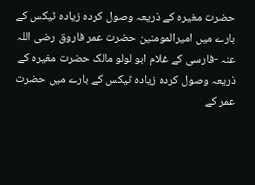حضرت مغیرہ کے ذریعہ وصول کردہ زیادہ ٹیکس کے بارے میں امیرالمومنین حضرت عمر فاروق رضی اللہ عنہ -فارسی کے غلام ابو لولو مالک حضرت مغیرہ کے ذریعہ وصول کردہ زیادہ ٹیکس کے بارے میں حضرت عمر کے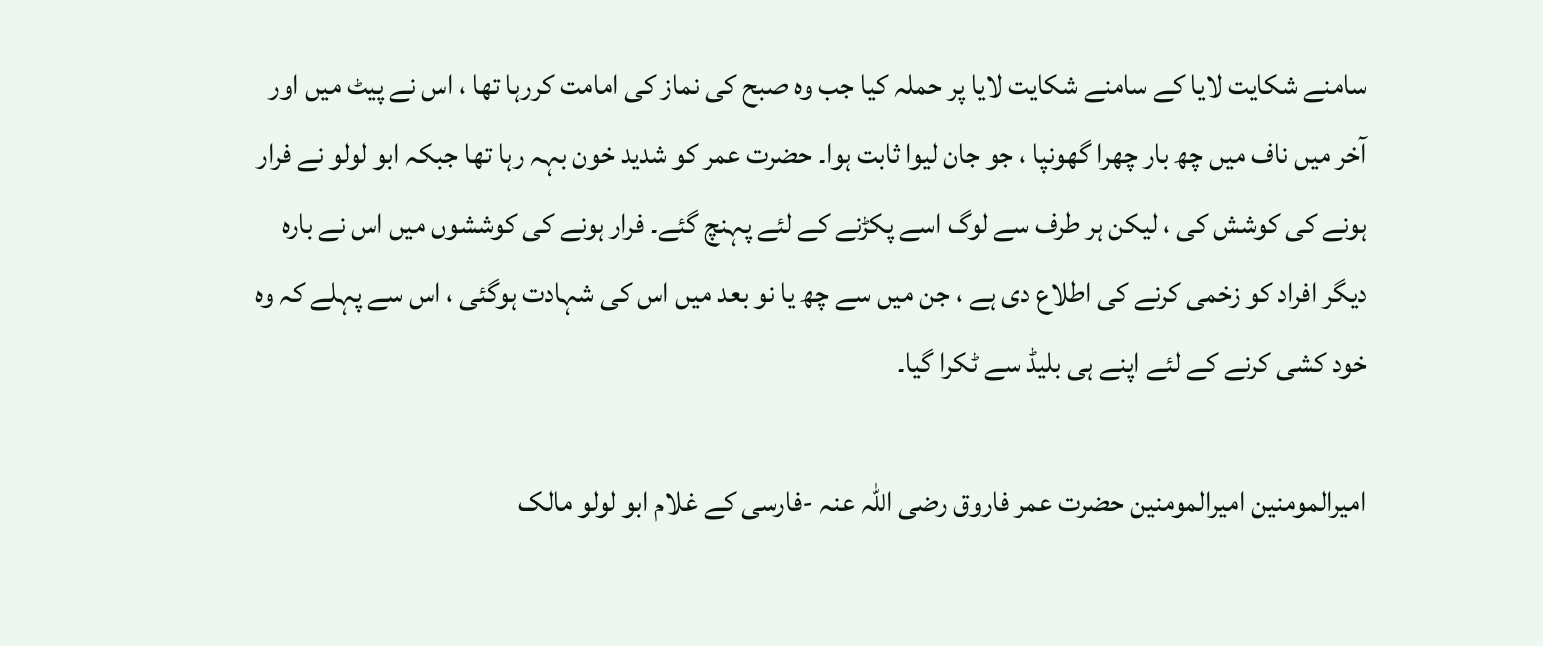سامنے شکایت لایا کے سامنے شکایت لایا پر حملہ کیا جب وہ صبح کی نماز کی امامت کررہا تھا ، اس نے پیٹ میں اور آخر میں ناف میں چھ بار چھرا گھونپا ، جو جان لیوا ثابت ہوا۔ حضرت عمر کو شدید خون بہہ رہا تھا جبکہ ابو لولو نے فرار ہونے کی کوشش کی ، لیکن ہر طرف سے لوگ اسے پکڑنے کے لئے پہنچ گئے۔ فرار ہونے کی کوششوں میں اس نے بارہ دیگر افراد کو زخمی کرنے کی اطلاع دی ہے ، جن میں سے چھ یا نو بعد میں اس کی شہادت ہوگئی ، اس سے پہلے کہ وہ خود کشی کرنے کے لئے اپنے ہی بلیڈ سے ٹکرا گیا۔

امیرالمومنین امیرالمومنین حضرت عمر فاروق رضی اللہ عنہ -فارسی کے غلام ابو لولو مالک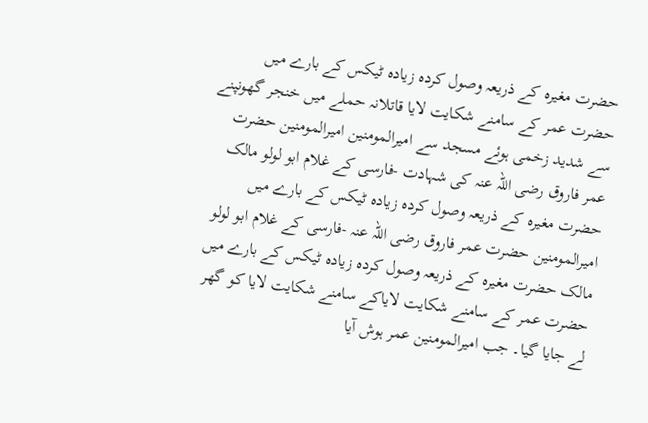حضرت مغیرہ کے ذریعہ وصول کردہ زیادہ ٹیکس کے بارے میں حضرت عمر کے سامنے شکایت لایا قاتلانہ حملے میں خنجر گھونپنے سے شدید زخمی ہوئے مسجد سے امیرالمومنین امیرالمومنین حضرت عمر فاروق رضی اللہ عنہ کی شہادت -فارسی کے غلام ابو لولو مالک حضرت مغیرہ کے ذریعہ وصول کردہ زیادہ ٹیکس کے بارے میں امیرالمومنین حضرت عمر فاروق رضی اللہ عنہ -فارسی کے غلام ابو لولو مالک حضرت مغیرہ کے ذریعہ وصول کردہ زیادہ ٹیکس کے بارے میں حضرت عمر کے سامنے شکایت لایاکے سامنے شکایت لایا کو گھر لے جایا گیا۔ جب امیرالمومنین عمر ہوش آیا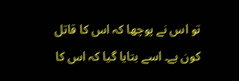تو اس نے پوچھا کہ اس کا قاتل کون ہے۔ اسے بتایا گیا کہ اس کا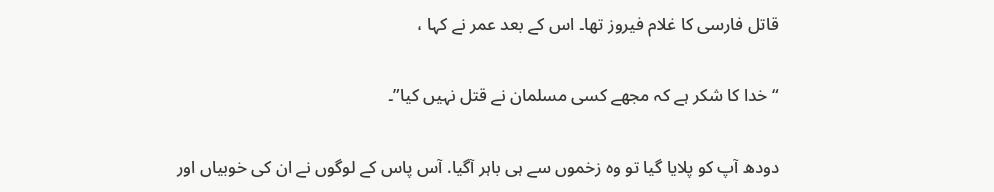قاتل فارسی کا غلام فیروز تھا۔ اس کے بعد عمر نے کہا ،

“خدا کا شکر ہے کہ مجھے کسی مسلمان نے قتل نہیں کیا”۔

دودھ آپ کو پلایا گیا تو وہ زخموں سے ہی باہر آگیا. آس پاس کے لوگوں نے ان کی خوبیاں اور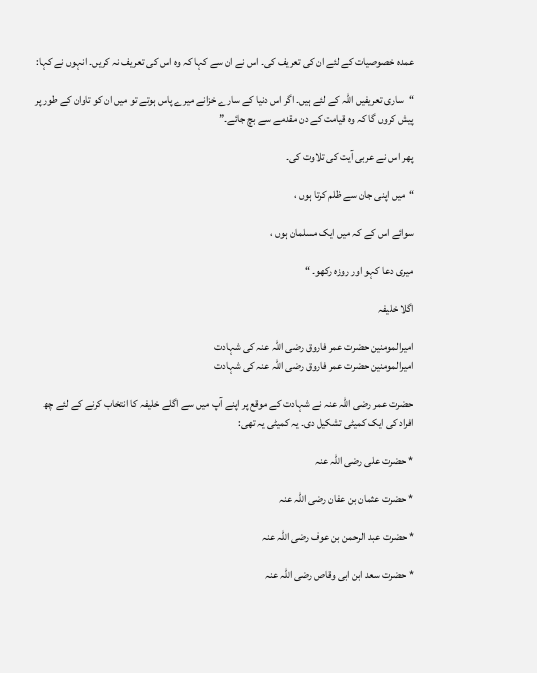عمدہ خصوصیات کے لئے ان کی تعریف کی۔ اس نے ان سے کہا کہ وہ اس کی تعریف نہ کریں۔ انہوں نے کہا:

“ساری تعریفیں اللہ کے لئے ہیں۔ اگر اس دنیا کے سارے خزانے میرے پاس ہوتے تو میں ان کو تاوان کے طور پر پیش کروں گا کہ وہ قیامت کے دن مقدمے سے بچ جائے۔”

پھر اس نے عربی آیت کی تلاوت کی۔

“میں اپنی جان سے ظلم کرتا ہوں ،

سوائے اس کے کہ میں ایک مسلمان ہوں ،

میری دعا کہو اور روزہ رکھو۔ “

اگلا خلیفہ

امیرالمومنین حضرت عمر فاروق رضی اللہ عنہ کی شہادت
امیرالمومنین حضرت عمر فاروق رضی اللہ عنہ کی شہادت

حضرت عمر رضی اللہ عنہ نے شہادت کے موقع پر اپنے آپ میں سے اگلے خلیفہ کا انتخاب کرنے کے لئے چھ افراد کی ایک کمیٹی تشکیل دی۔ یہ کمیٹی یہ تھی:

* حضرت علی رضی اللہ عنہ

* حضرت عثمان بن عفان رضی اللہ عنہ

* حضرت عبد الرحمن بن عوف رضی اللہ عنہ

* حضرت سعد ابن ابی وقاص رضی اللہ عنہ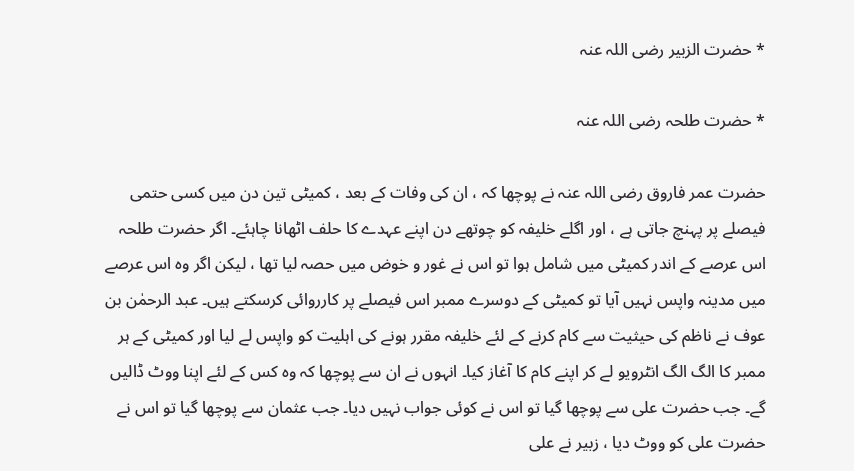* حضرت الزبیر رضی اللہ عنہ

* حضرت طلحہ رضی اللہ عنہ

حضرت عمر فاروق رضی اللہ عنہ نے پوچھا کہ ، ان کی وفات کے بعد ، کمیٹی تین دن میں کسی حتمی فیصلے پر پہنچ جاتی ہے ، اور اگلے خلیفہ کو چوتھے دن اپنے عہدے کا حلف اٹھانا چاہئے۔ اگر حضرت طلحہ اس عرصے کے اندر کمیٹی میں شامل ہوا تو اس نے غور و خوض میں حصہ لیا تھا ، لیکن اگر وہ اس عرصے میں مدینہ واپس نہیں آیا تو کمیٹی کے دوسرے ممبر اس فیصلے پر کارروائی کرسکتے ہیں۔ عبد الرحمٰن بن عوف نے ناظم کی حیثیت سے کام کرنے کے لئے خلیفہ مقرر ہونے کی اہلیت کو واپس لے لیا اور کمیٹی کے ہر ممبر کا الگ الگ انٹرویو لے کر اپنے کام کا آغاز کیا۔ انہوں نے ان سے پوچھا کہ وہ کس کے لئے اپنا ووٹ ڈالیں گے۔ جب حضرت علی سے پوچھا گیا تو اس نے کوئی جواب نہیں دیا۔ جب عثمان سے پوچھا گیا تو اس نے حضرت علی کو ووٹ دیا ، زبیر نے علی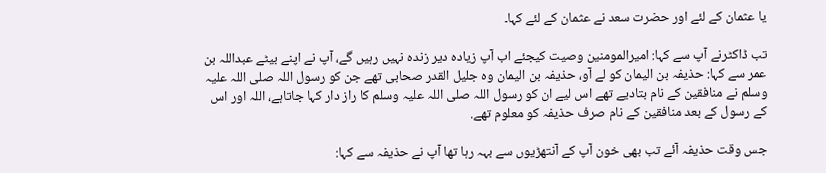یا عثمان کے لئے اور حضرت سعد نے عثمان کے لئے کہا۔

تب ڈاکٹرنے آپ سے کہا: امیرالمومنین وصیت کیجئے اب آپ زیادہ دیر زندہ نہیں رہیں گے، آپ نے اپنے بیٹے عبداللہ بن عمر سے کہا: حذیفہ بن الیمان کو لے آو، حذیفہ بن الیمان وہ جلیل القدر صحابی تھے جن کو رسول اللہ صلی اللہ علیہ وسلم نے منافقین کے نام بتادیے تھے اس لیے ان کو رسول اللہ صلی اللہ علیہ وسلم کا راز دار کہا جاتاہے، اللہ اور اس کے رسول کے بعد منافقین کے نام صرف حذیفہ کو معلوم تھے.

جس وقت حذیفہ آئے تب بھی خون آپ کے آنتھڑیوں سے بہہ رہا تھا آپ نے حذیفہ سے کہا: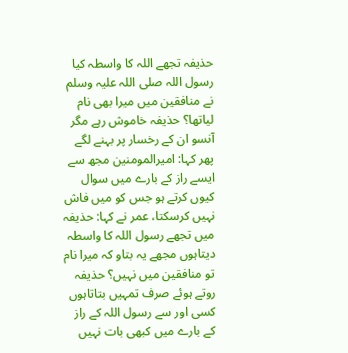حذیفہ تجھے اللہ کا واسطہ کیا رسول اللہ صلی اللہ علیہ وسلم نے منافقین میں میرا بھی نام لیاتھا؟ حذیفہ خاموش رہے مگر آنسو ان کے رخسار پر بہنے لگے پھر کہا: امیرالمومنین مجھ سے ایسے راز کے بارے میں سوال کیوں کرتے ہو جس کو میں فاش نہیں کرسکتا، عمر نے کہا: حذیفہ میں تجھے رسول اللہ کا واسطہ دیتاہوں مجھے یہ بتاو کہ میرا نام تو منافقین میں نہیں؟ حذیفہ روتے ہوئے صرف تمہیں بتاتاہوں کسی اور سے رسول اللہ کے راز کے بارے میں کبھی بات نہیں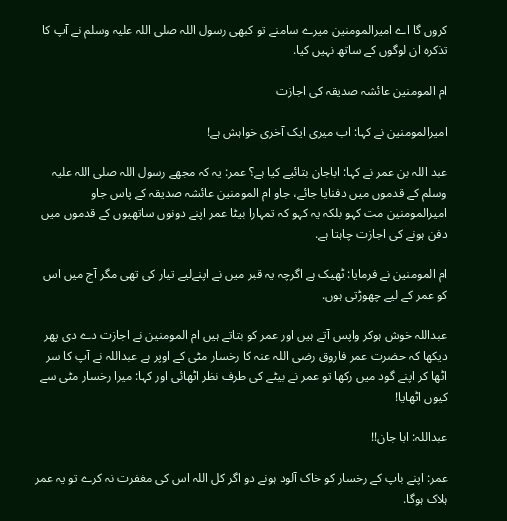کروں گا اے امیرالمومنین میرے سامنے تو کبھی رسول اللہ صلی اللہ علیہ وسلم نے آپ کا تذکرہ ان لوگوں کے ساتھ نہیں کیا.

ام المومنین عائشہ صدیقہ کی اجازت

امیرالمومنین نے کہا: اب میری ایک آخری خواہش ہے!

عبد اللہ بن عمر نے کہا: اباجان بتائیے کیا ہے؟ عمر: یہ کہ مجھے رسول اللہ صلی اللہ علیہ وسلم کے قدموں میں دفنایا جائے، جاو ام المومنین عائشہ صدیقہ کے پاس جاو امیرالمومنین مت کہو بلکہ یہ کہو کہ تمہارا بیٹا عمر اپنے دونوں ساتھیوں کے قدموں میں دفن ہونے کی اجازت چاہتا ہے.

ام المومنین نے فرمایا: ٹھیک ہے اگرچہ یہ قبر میں نے اپنےلیے تیار کی تھی مگر آج میں اس کو عمر کے لیے چھوڑتی ہوں.

عبداللہ خوش ہوکر واپس آتے ہیں اور عمر کو بتاتے ہیں ام المومنین نے اجازت دے دی پھر دیکھا کہ حضرت عمر فاروق رضی اللہ عنہ کا رخسار مٹی کے اوپر ہے عبداللہ نے آپ کا سر اٹھا کر اپنے گود میں رکھا تو عمر نے بیٹے کی طرف نظر اٹھائی اور کہا: میرا رخسار مٹی سے کیوں اٹھایا!

عبداللہ: ابا جان!!

عمر: اپنے باپ کے رخسار کو خاک آلود ہونے دو اگر کل اللہ اس کی مغفرت نہ کرے تو یہ عمر ہلاک ہوگا.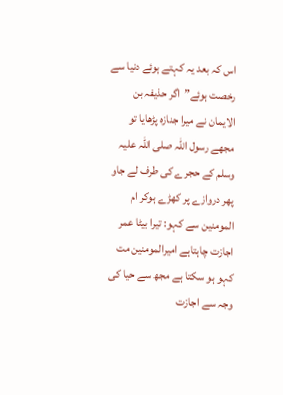اس کہ بعد یہ کہتے ہوئے دنیا سے رخصت ہوئے”اگر حذیفہ بن الایمان نے میرا جنازہ پڑھایا تو مجھے رسول اللہ صلی اللہ علیہ وسلم کے حجرے کی طرف لے جاو پھر دروازے پر کھڑے ہوکر ام المومنین سے کہو: تیرا بیٹا عمر اجازت چاہتاہے امیرالمومنین مت کہو ہو سکتا ہے مجھ سے حیا کی وجہ سے اجازت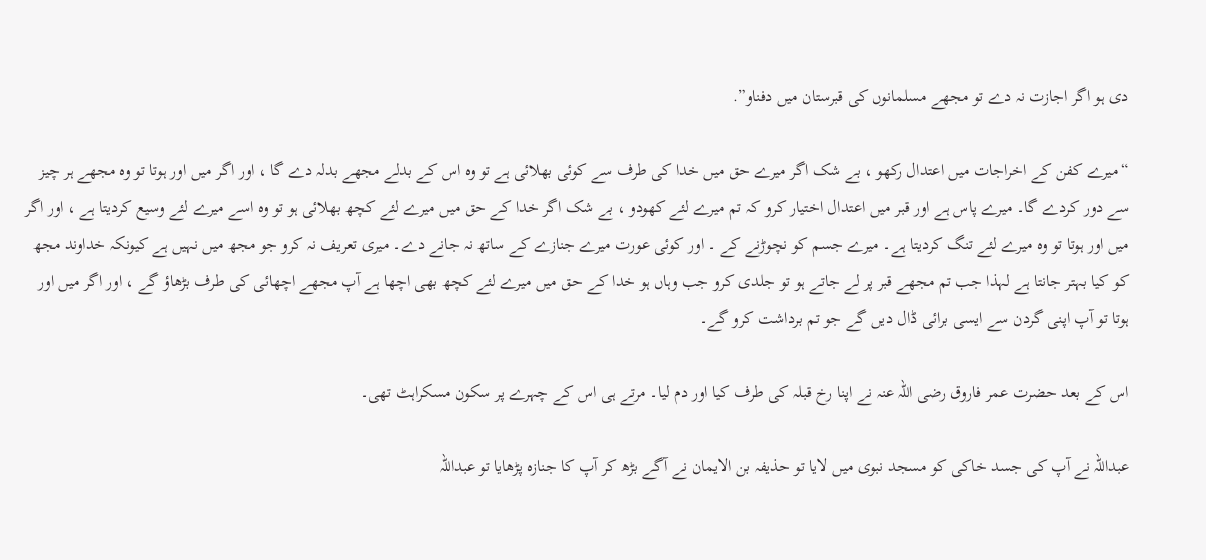دی ہو اگر اجازت نہ دے تو مجھے مسلمانوں کی قبرستان میں دفناو”.

“میرے کفن کے اخراجات میں اعتدال رکھو ، بے شک اگر میرے حق میں خدا کی طرف سے کوئی بھلائی ہے تو وہ اس کے بدلے مجھے بدلہ دے گا ، اور اگر میں اور ہوتا تو وہ مجھے ہر چیز سے دور کردے گا۔ میرے پاس ہے اور قبر میں اعتدال اختیار کرو کہ تم میرے لئے کھودو ، بے شک اگر خدا کے حق میں میرے لئے کچھ بھلائی ہو تو وہ اسے میرے لئے وسیع کردیتا ہے ، اور اگر میں اور ہوتا تو وہ میرے لئے تنگ کردیتا ہے۔ میرے جسم کو نچوڑنے کے ۔ اور کوئی عورت میرے جنازے کے ساتھ نہ جانے دے۔ میری تعریف نہ کرو جو مجھ میں نہیں ہے کیونکہ خداوند مجھ کو کیا بہتر جانتا ہے لہذا جب تم مجھے قبر پر لے جاتے ہو تو جلدی کرو جب وہاں ہو خدا کے حق میں میرے لئے کچھ بھی اچھا ہے آپ مجھے اچھائی کی طرف بڑھاؤ گے ، اور اگر میں اور ہوتا تو آپ اپنی گردن سے ایسی برائی ڈال دیں گے جو تم برداشت کرو گے۔

اس کے بعد حضرت عمر فاروق رضی اللہ عنہ نے اپنا رخ قبلہ کی طرف کیا اور دم لیا۔ مرتے ہی اس کے چہرے پر سکون مسکراہٹ تھی۔

عبداللہ نے آپ کی جسد خاکی کو مسجد نبوی میں لایا تو حذیفہ بن الایمان نے آگے بڑھ کر آپ کا جنازہ پڑھایا تو عبداللہ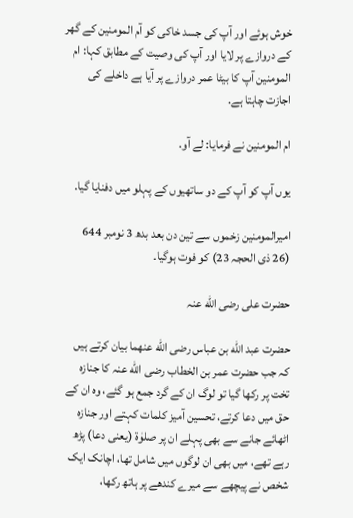خوش ہوئے اور آپ کی جسد خاکی کو آم المومنین کے گھر کے دروازے پر لایا اور آپ کی وصیت کے مطابق کہا: ام المومنین آپ کا بیٹا عمر دروازے پر آیا ہے داخلے کی اجازت چاہتا ہے.

ام المومنین نے فرمایا: لے آو.

یوں آپ کو آپ کے دو ساتھیوں کے پہلو میں دفنایا گیا.

امیرالمومنین زخموں سے تین دن بعد بدھ 3 نومبر 644 (26 ذی الحجہ 23) کو فوت ہوگیا۔

حضرت علی رضی اللّٰه عنہ

حضرت عبد اللّٰه بن عباس رضی اللّٰه عنھما بیان کرتے ہیں کہ جب حضرت عمر بن الخطاب رضی اللّٰه عنہ کا جنازہ تخت پر رکھا گیا تو لوگ ان کے گرد جمع ہو گئے، وہ ان کے حق میں دعا کرتے، تحسین آمیز کلمات کہتے اور جنازہ اٹھائے جانے سے بھی پہلے ان پر صلوٰۃ (یعنی دعا) پڑھ رہے تھے، میں بھی ان لوگوں میں شامل تھا، اچانک ایک شخص نے پیچھے سے میرے کندھے پر ہاتھ رکھا،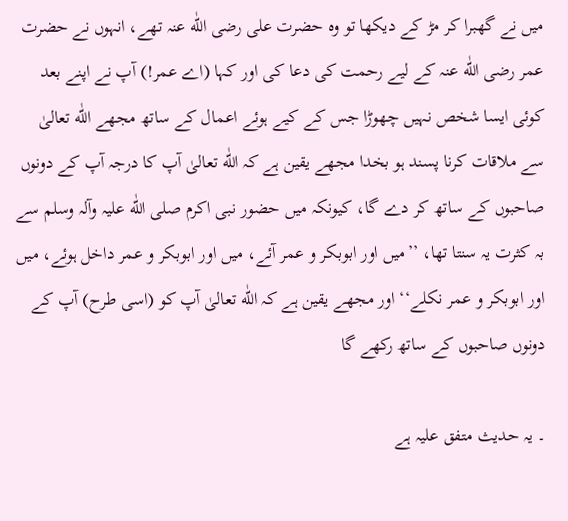میں نے گھبرا کر مڑ کے دیکھا تو وہ حضرت علی رضی اللّٰه عنہ تھے، انہوں نے حضرت عمر رضی اللّٰه عنہ کے لیے رحمت کی دعا کی اور کہا (اے عمر!) آپ نے اپنے بعد کوئی ایسا شخص نہیں چھوڑا جس کے کیے ہوئے اعمال کے ساتھ مجھے اللّٰه تعالیٰ سے ملاقات کرنا پسند ہو بخدا مجھے یقین ہے کہ اللّٰه تعالیٰ آپ کا درجہ آپ کے دونوں صاحبوں کے ساتھ کر دے گا، کیونکہ میں حضور نبی اکرم صلی اللّٰه علیہ وآلہ وسلم سے بہ کثرت یہ سنتا تھا، ’’میں اور ابوبکر و عمر آئے، میں اور ابوبکر و عمر داخل ہوئے، میں اور ابوبکر و عمر نکلے‘‘ اور مجھے یقین ہے کہ اللّٰه تعالیٰ آپ کو (اسی طرح) آپ کے دونوں صاحبوں کے ساتھ رکھے گا

۔ یہ حدیث متفق علیہ ہے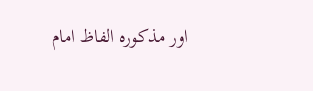اور مذکورہ الفاظ امام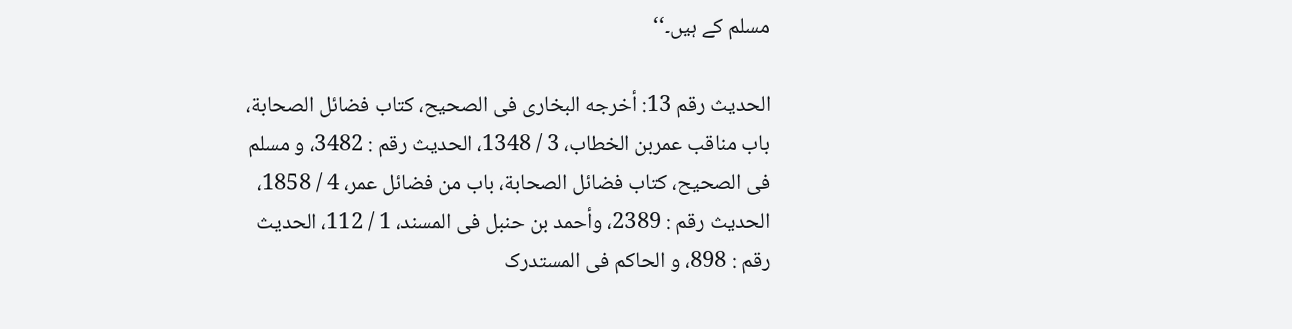مسلم کے ہیں۔‘‘

الحديث رقم 13: أخرجه البخاری فی الصحيح، کتاب فضائل الصحابة، باب مناقب عمربن الخطاب، 3 / 1348، الحديث رقم : 3482، و مسلم فی الصحيح، کتاب فضائل الصحابة، باب من فضائل عمر، 4 / 1858، الحديث رقم : 2389، وأحمد بن حنبل فی المسند، 1 / 112، الحديث رقم : 898، و الحاکم فی المستدرک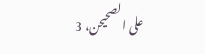علی الصحيحن، 3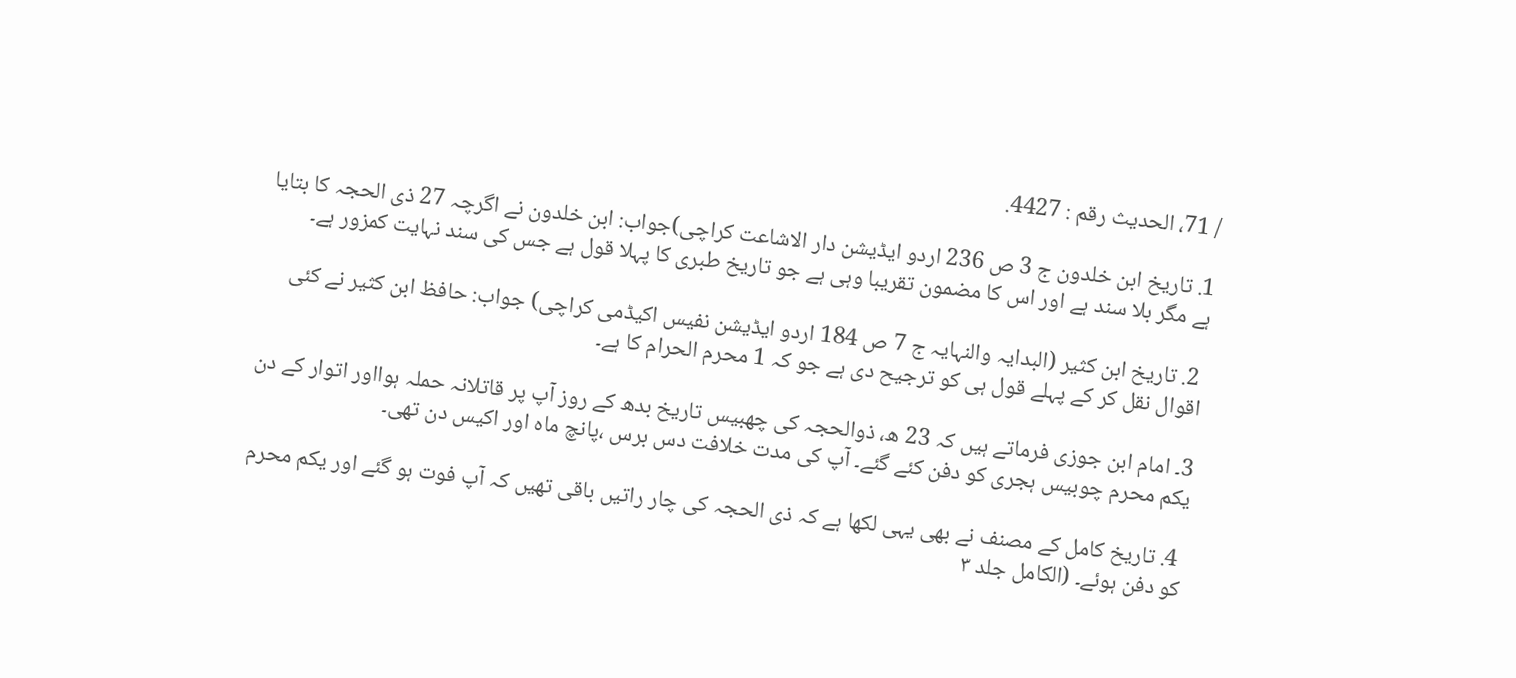/ 71، الحديث رقم : 4427.

1. تاریخ ابن خلدون ج 3 ص 236 اردو ایڈیشن دار الاشاعت کراچی)جواب: ابن خلدون نے اگرچہ 27 ذی الحجہ کا بتایا ہے مگر بلا سند ہے اور اس کا مضمون تقریبا وہی ہے جو تاریخ طبری کا پہلا قول ہے جس کی سند نہایت کمزور ہے۔

 2. تاریخ ابن کثیر (البدایہ والنہایہ ج 7 ص 184 اردو ایڈیشن نفیس اکیڈمی کراچی) جواب: حافظ ابن کثیر نے کئی اقوال نقل کر کے پہلے قول ہی کو ترجیح دی ہے جو کہ 1 محرم الحرام کا ہے۔

3۔ امام ابن جوزی فرماتے ہیں کہ 23 ھ، ذوالحجہ کی چھبیس تاریخ بدھ کے روز آپ پر قاتلانہ حملہ ہوااور اتوار کے دن یکم محرم چوبیس ہجری کو دفن کئے گئے۔ آپ کی مدت خلافت دس برس ،پانچ ماہ اور اکیس دن تھی۔

 4. تاریخ کامل کے مصنف نے بھی یہی لکھا ہے کہ ذی الحجہ کی چار راتیں باقی تھیں کہ آپ فوت ہو گئے اور یکم محرم کو دفن ہوئے۔ (الکامل جلد ۳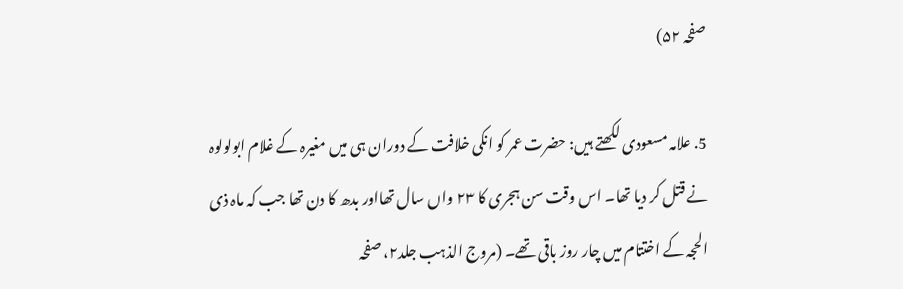صفحہ ۵۲)

5. علامہ مسعودی لکھتے ہیں: حضرت عمر کو انکی خلافت کے دوران ہی میں مغیرہ کے غلام ابولولوہ نے قتل کر دیا تھا۔ اس وقت سن ہجری کا ۲۳ واں سال تھااور بدھ کا دن تھا جب کہ ماہ ذی الحجہ کے اختتام میں چار روز باقی تھے۔ (مروج الذہب جلد۲، صفحہ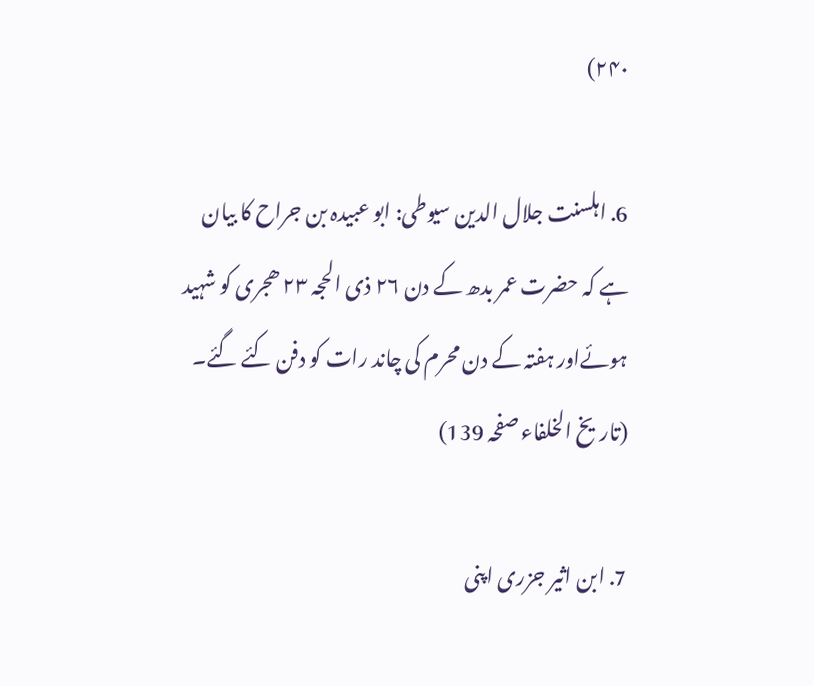۲۴۰)

6. اہلسنت جلال الدین سیوطی: ابو عبیدہ بن جراح کا بیان ہے کہ حضرت عمر بدھ کے دن ۲۶ ذی الحجہ ۲۳ ھجری کو شہید ہوئےاور ہفتہ کے دن محرم کی چاند رات کو دفن کئے گئے۔ (تاریخ الخلفاء صفحہ 139)

7. ابن اثير جزرى اپنی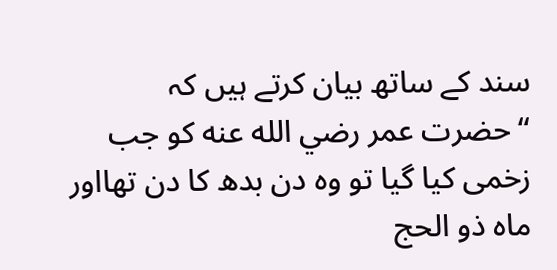سند کے ساتھ بیان کرتے ہیں کہ “حضرت عمر رضي الله عنه کو جب زخمی کیا گیا تو وہ دن بدھ کا دن تھااور ماه ذو الحج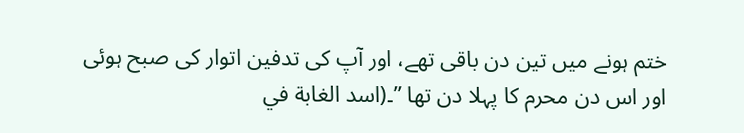ختم ہونے میں تین دن باقی تھے، اور آپ کی تدفین اتوار کی صبح ہوئی اور اس دن محرم کا پہلا دن تھا ”۔(اسد الغابة في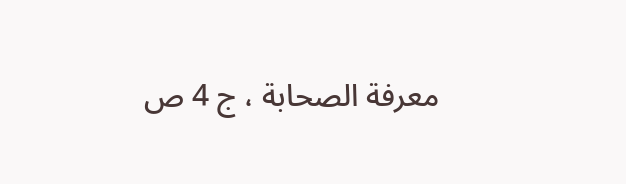معرفة الصحابة ، ج 4 ص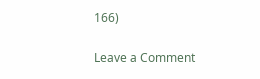166)

Leave a Comment